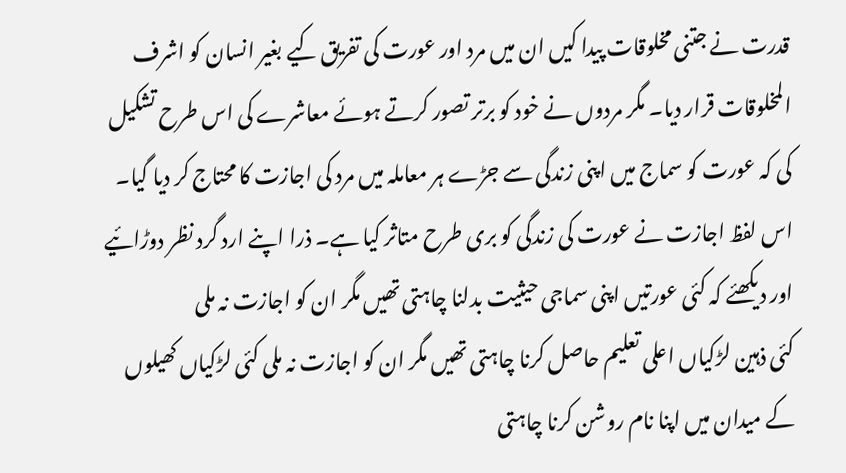قدرت نے جتنی مخلوقات پیدا کیں ان میں مرد اور عورت کی تفریق کیے بغیر انسان کو اشرف المخلوقات قرار دیا۔ مگر مردوں نے خود کو برتر تصور کرتے ہوئے معاشرے کی اس طرح تشکیل کی کہ عورت کو سماج میں اپنی زندگی سے جڑے ہر معاملہ میں مرد کی اجازت کا محتاج کر دیا گیا۔ اس لفظ اجازت نے عورت کی زندگی کو بری طرح متاثر کیا ہے۔ ذرا اپنے ارد گرد نظر دوڑائیے اور دیکھئے کہ کئی عورتیں اپنی سماجی حیثیت بدلنا چاہتی تھیں مگر ان کو اجازت نہ ملی
کئی ذہین لڑکیاں اعلی تعلیم حاصل کرنا چاہتی تھیں مگر ان کو اجازت نہ ملی کئی لڑکیاں کھیلوں کے میدان میں اپنا نام روشن کرنا چاہتی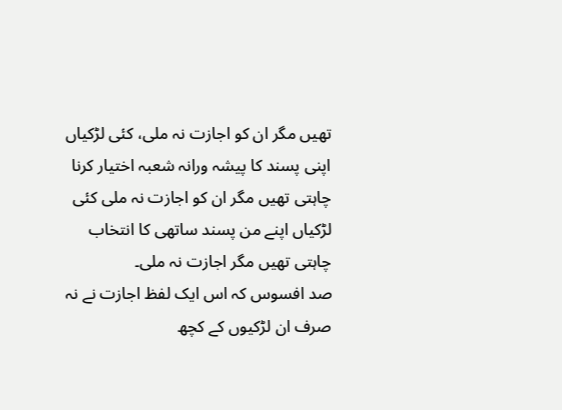تھیں مگر ان کو اجازت نہ ملی، کئی لڑکیاں اپنی پسند کا پیشہ ورانہ شعبہ اختیار کرنا چاہتی تھیں مگر ان کو اجازت نہ ملی کئی لڑکیاں اپنے من پسند ساتھی کا انتخاب چاہتی تھیں مگر اجازت نہ ملی۔
صد افسوس کہ اس ایک لفظ اجازت نے نہ صرف ان لڑکیوں کے کچھ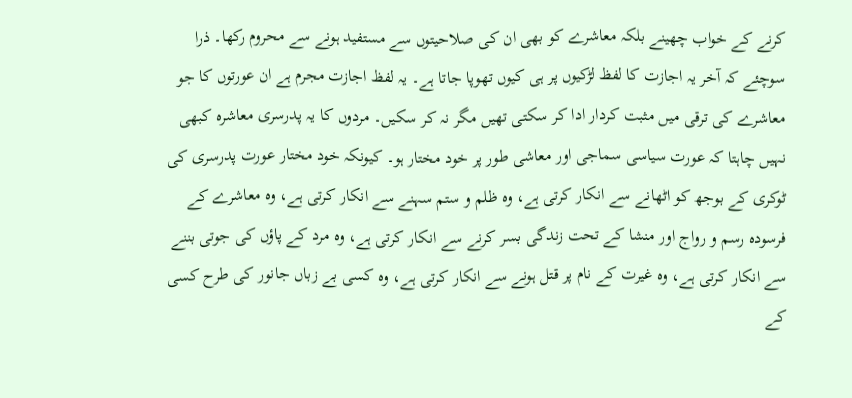کرنے کے خواب چھینے بلکہ معاشرے کو بھی ان کی صلاحیتوں سے مستفید ہونے سے محروم رکھا۔ ذرا سوچئے کہ آخر یہ اجازت کا لفظ لڑکیوں پر ہی کیوں تھوپا جاتا ہے۔ یہ لفظ اجازت مجرم ہے ان عورتوں کا جو معاشرے کی ترقی میں مثبت کردار ادا کر سکتی تھیں مگر نہ کر سکیں۔ مردوں کا یہ پدرسری معاشرہ کبھی نہیں چاہتا کہ عورت سیاسی سماجی اور معاشی طور پر خود مختار ہو۔ کیونکہ خود مختار عورت پدرسری کی ٹوکری کے بوجھ کو اٹھانے سے انکار کرتی ہے، وہ ظلم و ستم سہنے سے انکار کرتی ہے، وہ معاشرے کے فرسودہ رسم و رواج اور منشا کے تحت زندگی بسر کرنے سے انکار کرتی ہے، وہ مرد کے پاؤں کی جوتی بننے سے انکار کرتی ہے، وہ غیرت کے نام پر قتل ہونے سے انکار کرتی ہے، وہ کسی بے زباں جانور کی طرح کسی کے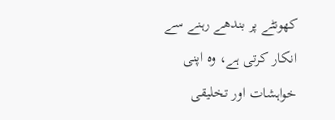کھونٹے پر بندھے رہنے سے انکار کرتی ہے، وہ اپنی خواہشات اور تخلیقی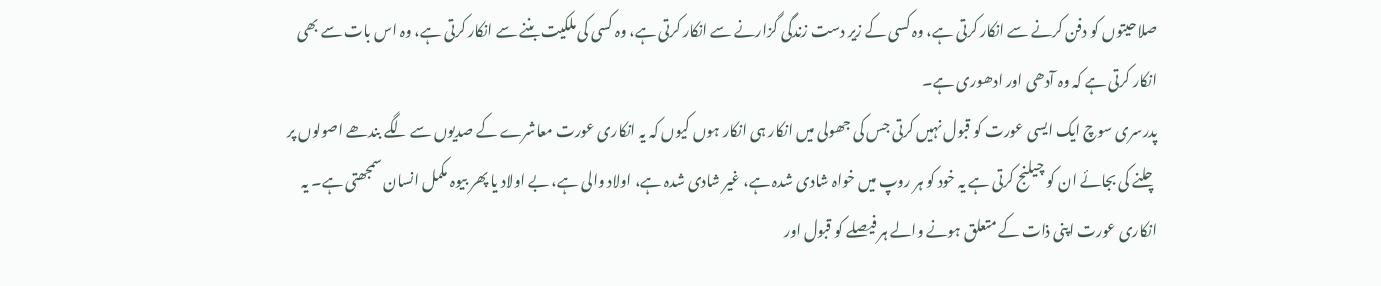صلاحیتوں کو دفن کرنے سے انکار کرتی ہے، وہ کسی کے زیر دست زندگی گزارنے سے انکار کرتی ہے، وہ کسی کی ملکیت بننے سے انکار کرتی ہے، وہ اس بات سے بھی انکار کرتی ہے کہ وہ آدھی اور ادھوری ہے۔
پدرسری سوچ ایک ایسی عورت کو قبول نہیں کرتی جس کی جھولی میں انکار ہی انکار ہوں کیوں کہ یہ انکاری عورت معاشرے کے صدیوں سے لگے بندھے اصولوں پر چلنے کی بجائے ان کو چیلنج کرتی ہے یہ خود کو ہر روپ میں خواہ شادی شدہ ہے، غیر شادی شدہ ہے، اولاد والی ہے، بے اولاد یا پھر بیوہ مکمل انسان سمجھتی ہے۔ یہ انکاری عورت اپنی ذات کے متعلق ہونے والے ہر فیصلے کو قبول اور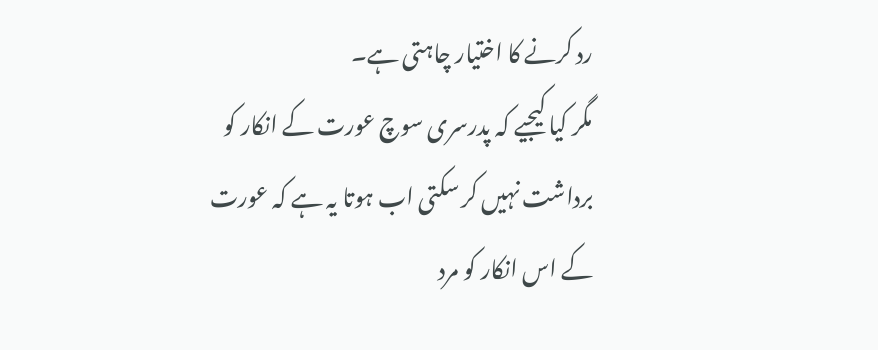رد کرنے کا اختیار چاہتی ہے۔
مگر کیا کیجیے کہ پدرسری سوچ عورت کے انکار کو برداشت نہیں کر سکتی اب ہوتا یہ ہے کہ عورت کے اس انکار کو مرد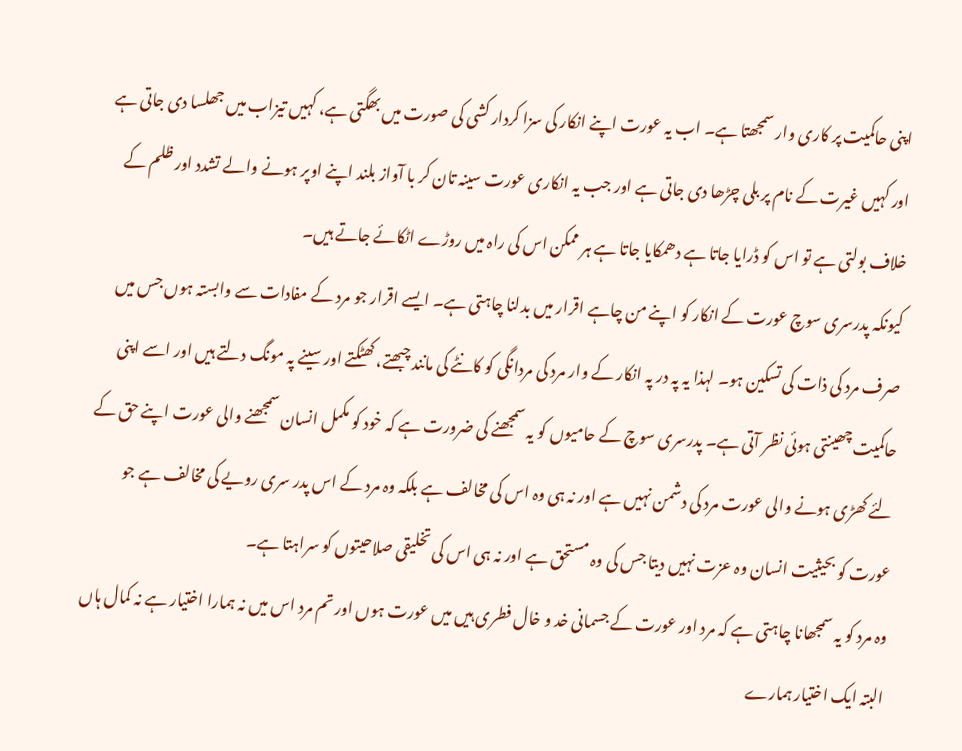اپنی حاکمیت پر کاری وار سمجھتا ہے۔ اب یہ عورت اپنے انکار کی سزا کردار کشی کی صورت میں بھگتی ہے، کہیں تیزاب میں جھلسا دی جاتی ہے اور کہیں غیرت کے نام پر بلی چڑھا دی جاتی ہے اور جب یہ انکاری عورت سینہ تان کر با آواز بلند اپنے اوپر ہونے والے تشدد اور ظلم کے خلاف بولتی ہے تو اس کو ڈرایا جاتا ہے دھمکایا جاتا ہے ہر ممکن اس کی راہ میں روڑے اٹکائے جاتے ہیں۔
کیونکہ پدرسری سوچ عورت کے انکار کو اپنے من چاہے اقرار میں بدلنا چاہتی ہے۔ ایسے اقرار جو مرد کے مفادات سے وابستہ ہوں جس میں صرف مرد کی ذات کی تسکین ہو۔ لہذا یہ پہ در پہ انکار کے وار مرد کی مردانگی کو کانٹے کی مانند چبھتے، کھٹکتے اور سینے پہ مونگ دلتے ہیں اور اسے اپنی حاکمیت چھینتی ہوئی نظر آتی ہے۔ پدرسری سوچ کے حامیوں کو یہ سمجھنے کی ضرورت ہے کہ خود کو مکمل انسان سمجھنے والی عورت اپنے حق کے لئے کھڑی ہونے والی عورت مرد کی دشمن نہیں ہے اور نہ ہی وہ اس کی مخالف ہے بلکہ وہ مرد کے اس پدر سری رویے کی مخالف ہے جو عورت کو بحیثیت انسان وہ عزت نہیں دیتا جس کی وہ مستحق ہے اور نہ ہی اس کی تخلیقی صلاحیتوں کو سراہتا ہے۔
وہ مرد کو یہ سمجھانا چاہتی ہے کہ مرد اور عورت کے جسمانی خد و خال فطری ہیں میں عورت ہوں اور تم مرد اس میں نہ ہمارا اختیار ہے نہ کمال ہاں البتہ ایک اختیار ہمارے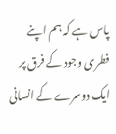پاس ہے کہ ہم اپنے فطری وجود کے فرق پر ایک دوسرے کے انسانی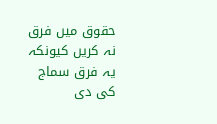حقوق میں فرق نہ کریں کیونکہ یہ فرق سماج کی دی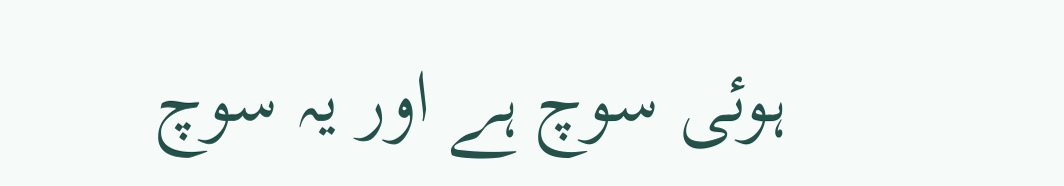ہوئی سوچ ہے اور یہ سوچ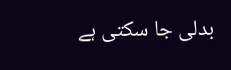بدلی جا سکتی ہے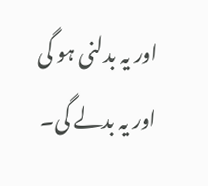اور یہ بدلنی ہو گی اور یہ بدلے گی۔